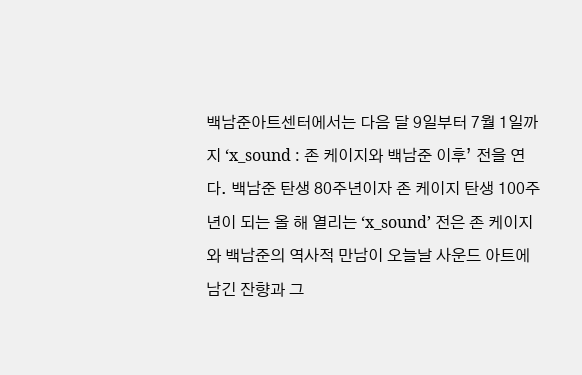백남준아트센터에서는 다음 달 9일부터 7월 1일까지 ‘x_sound : 존 케이지와 백남준 이후’ 전을 연다. 백남준 탄생 80주년이자 존 케이지 탄생 100주년이 되는 올 해 열리는 ‘x_sound’ 전은 존 케이지와 백남준의 역사적 만남이 오늘날 사운드 아트에 남긴 잔향과 그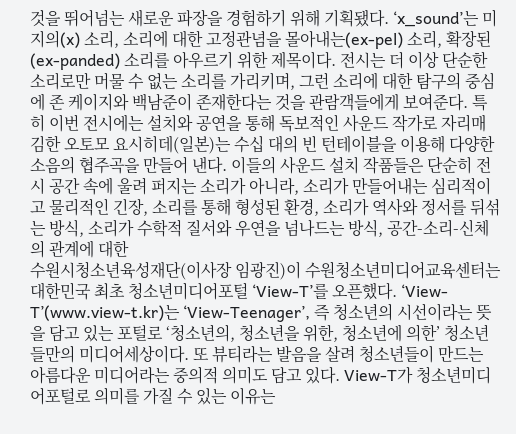것을 뛰어넘는 새로운 파장을 경험하기 위해 기획됐다. ‘x_sound’는 미지의(x) 소리, 소리에 대한 고정관념을 몰아내는(ex-pel) 소리, 확장된(ex-panded) 소리를 아우르기 위한 제목이다. 전시는 더 이상 단순한 소리로만 머물 수 없는 소리를 가리키며, 그런 소리에 대한 탐구의 중심에 존 케이지와 백남준이 존재한다는 것을 관람객들에게 보여준다. 특히 이번 전시에는 설치와 공연을 통해 독보적인 사운드 작가로 자리매김한 오토모 요시히데(일본)는 수십 대의 빈 턴테이블을 이용해 다양한 소음의 협주곡을 만들어 낸다. 이들의 사운드 설치 작품들은 단순히 전시 공간 속에 울려 퍼지는 소리가 아니라, 소리가 만들어내는 심리적이고 물리적인 긴장, 소리를 통해 형성된 환경, 소리가 역사와 정서를 뒤섞는 방식, 소리가 수학적 질서와 우연을 넘나드는 방식, 공간-소리-신체의 관계에 대한
수원시청소년육성재단(이사장 임광진)이 수원청소년미디어교육센터는 대한민국 최초 청소년미디어포털 ‘View-T’를 오픈했다. ‘View-T’(www.view-t.kr)는 ‘View-Teenager’, 즉 청소년의 시선이라는 뜻을 담고 있는 포털로 ‘청소년의, 청소년을 위한, 청소년에 의한’ 청소년들만의 미디어세상이다. 또 뷰티라는 발음을 살려 청소년들이 만드는 아름다운 미디어라는 중의적 의미도 담고 있다. View-T가 청소년미디어포털로 의미를 가질 수 있는 이유는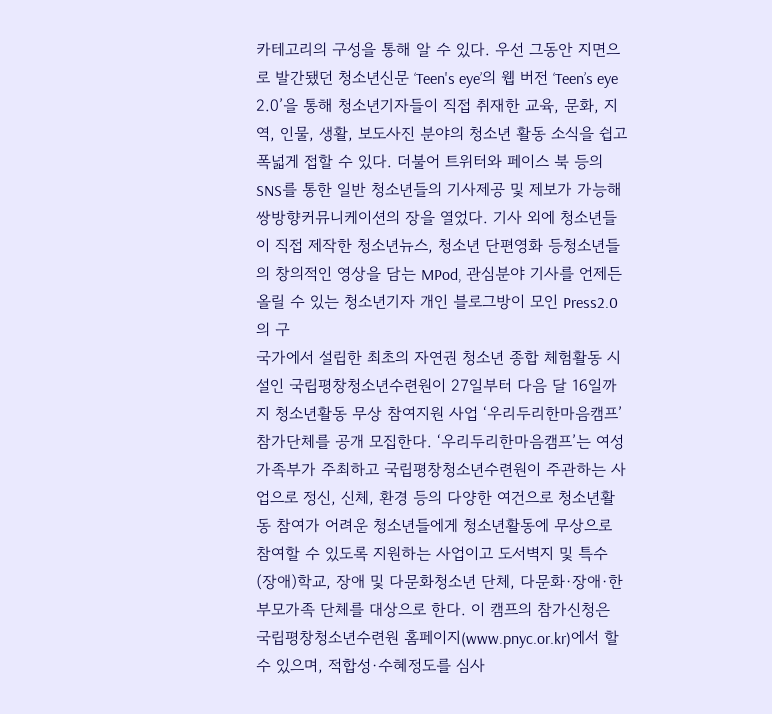카테고리의 구성을 통해 알 수 있다. 우선 그동안 지면으로 발간됐던 청소년신문 ‘Teen's eye’의 웹 버전 ‘Teen’s eye 2.0’을 통해 청소년기자들이 직접 취재한 교육, 문화, 지역, 인물, 생활, 보도사진 분야의 청소년 활동 소식을 쉽고 폭넓게 접할 수 있다. 더불어 트위터와 페이스 북 등의 SNS를 통한 일반 청소년들의 기사제공 및 제보가 가능해 쌍방향커뮤니케이션의 장을 열었다. 기사 외에 청소년들이 직접 제작한 청소년뉴스, 청소년 단편영화 등청소년들의 창의적인 영상을 담는 MPod, 관심분야 기사를 언제든 올릴 수 있는 청소년기자 개인 블로그방이 모인 Press2.0의 구
국가에서 설립한 최초의 자연권 청소년 종합 체험활동 시설인 국립평창청소년수련원이 27일부터 다음 달 16일까지 청소년활동 무상 참여지원 사업 ‘우리두리한마음캠프’ 참가단체를 공개 모집한다. ‘우리두리한마음캠프’는 여성가족부가 주최하고 국립평창청소년수련원이 주관하는 사업으로 정신, 신체, 환경 등의 다양한 여건으로 청소년활동 참여가 어려운 청소년들에게 청소년활동에 무상으로 참여할 수 있도록 지원하는 사업이고 도서벽지 및 특수(장애)학교, 장애 및 다문화청소년 단체, 다문화·장애·한부모가족 단체를 대상으로 한다. 이 캠프의 참가신청은 국립평창청소년수련원 홈페이지(www.pnyc.or.kr)에서 할 수 있으며, 적합성·수혜정도를 심사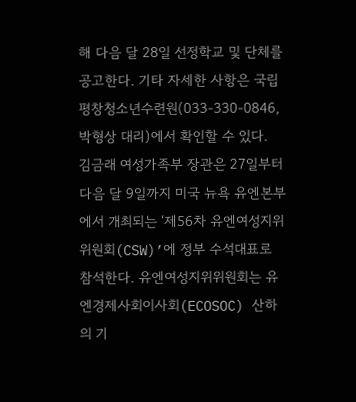해 다음 달 28일 선정학교 및 단체를 공고한다. 기타 자세한 사항은 국립평창청소년수련원(033-330-0846, 박형상 대리)에서 확인할 수 있다.
김금래 여성가족부 장관은 27일부터 다음 달 9일까지 미국 뉴욕 유엔본부에서 개최되는 ‘제56차 유엔여성지위위원회(CSW)’에 정부 수석대표로 참석한다. 유엔여성지위위원회는 유엔경제사회이사회(ECOSOC) 산하의 기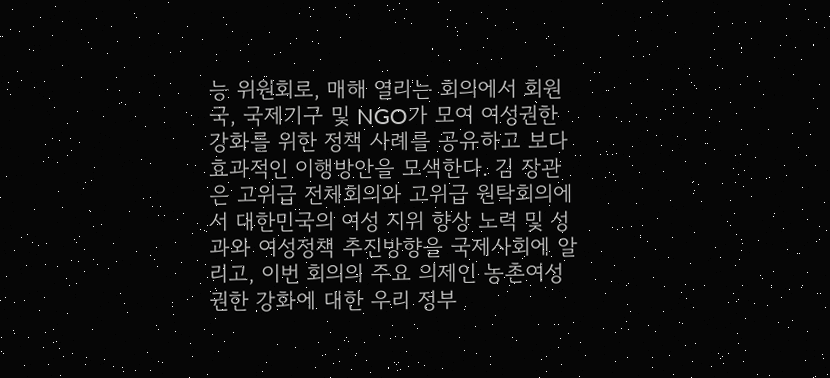능 위원회로, 매해 열리는 회의에서 회원국, 국제기구 및 NGO가 모여 여성권한 강화를 위한 정책 사례를 공유하고 보다 효과적인 이행방안을 모색한다. 김 장관은 고위급 전체회의와 고위급 원탁회의에서 대한민국의 여성 지위 향상 노력 및 성과와 여성정책 추진방향을 국제사회에 알리고, 이번 회의의 주요 의제인 농촌여성 권한 강화에 대한 우리 정부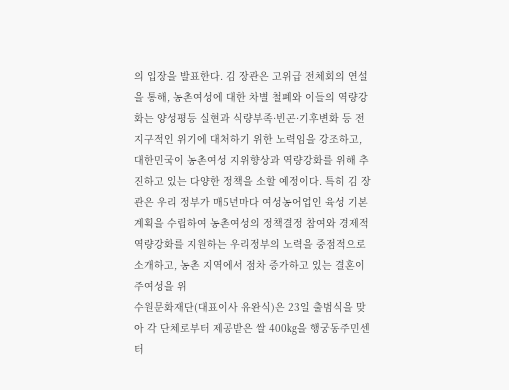의 입장을 발표한다. 김 장관은 고위급 전체회의 연설을 통해, 농촌여성에 대한 차별 철폐와 이들의 역량강화는 양성평등 실현과 식량부족·빈곤·기후변화 등 전 지구적인 위기에 대처하기 위한 노력임을 강조하고, 대한민국이 농촌여성 지위향상과 역량강화를 위해 추진하고 있는 다양한 정책을 소할 예정이다. 특히 김 장관은 우리 정부가 매5년마다 여성농어업인 육성 기본계획을 수립하여 농촌여성의 정책결정 참여와 경제적 역량강화를 지원하는 우리정부의 노력을 중점적으로 소개하고, 농촌 지역에서 점차 증가하고 있는 결혼이주여성을 위
수원문화재단(대표이사 유완식)은 23일 출범식을 맞아 각 단체로부터 제공받은 쌀 400㎏을 행궁동주민센터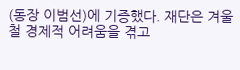(동장 이범선)에 기증했다. 재단은 겨울철 경제적 어려움을 겪고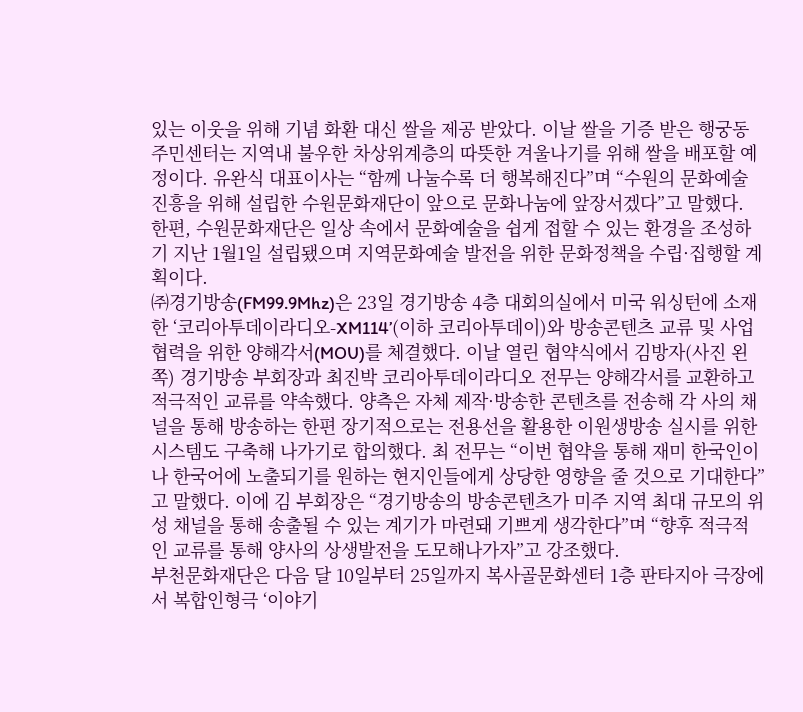있는 이웃을 위해 기념 화환 대신 쌀을 제공 받았다. 이날 쌀을 기증 받은 행궁동주민센터는 지역내 불우한 차상위계층의 따뜻한 겨울나기를 위해 쌀을 배포할 예정이다. 유완식 대표이사는 “함께 나눌수록 더 행복해진다”며 “수원의 문화예술 진흥을 위해 설립한 수원문화재단이 앞으로 문화나눔에 앞장서겠다”고 말했다. 한편, 수원문화재단은 일상 속에서 문화예술을 쉽게 접할 수 있는 환경을 조성하기 지난 1월1일 설립됐으며 지역문화예술 발전을 위한 문화정책을 수립·집행할 계획이다.
㈜경기방송(FM99.9Mhz)은 23일 경기방송 4층 대회의실에서 미국 워싱턴에 소재한 ‘코리아투데이라디오-XM114’(이하 코리아투데이)와 방송콘텐츠 교류 및 사업 협력을 위한 양해각서(MOU)를 체결했다. 이날 열린 협약식에서 김방자(사진 왼쪽) 경기방송 부회장과 최진박 코리아투데이라디오 전무는 양해각서를 교환하고 적극적인 교류를 약속했다. 양측은 자체 제작·방송한 콘텐츠를 전송해 각 사의 채널을 통해 방송하는 한편 장기적으로는 전용선을 활용한 이원생방송 실시를 위한 시스템도 구축해 나가기로 합의했다. 최 전무는 “이번 협약을 통해 재미 한국인이나 한국어에 노출되기를 원하는 현지인들에게 상당한 영향을 줄 것으로 기대한다”고 말했다. 이에 김 부회장은 “경기방송의 방송콘텐츠가 미주 지역 최대 규모의 위성 채널을 통해 송출될 수 있는 계기가 마련돼 기쁘게 생각한다”며 “향후 적극적인 교류를 통해 양사의 상생발전을 도모해나가자”고 강조했다.
부천문화재단은 다음 달 10일부터 25일까지 복사골문화센터 1층 판타지아 극장에서 복합인형극 ‘이야기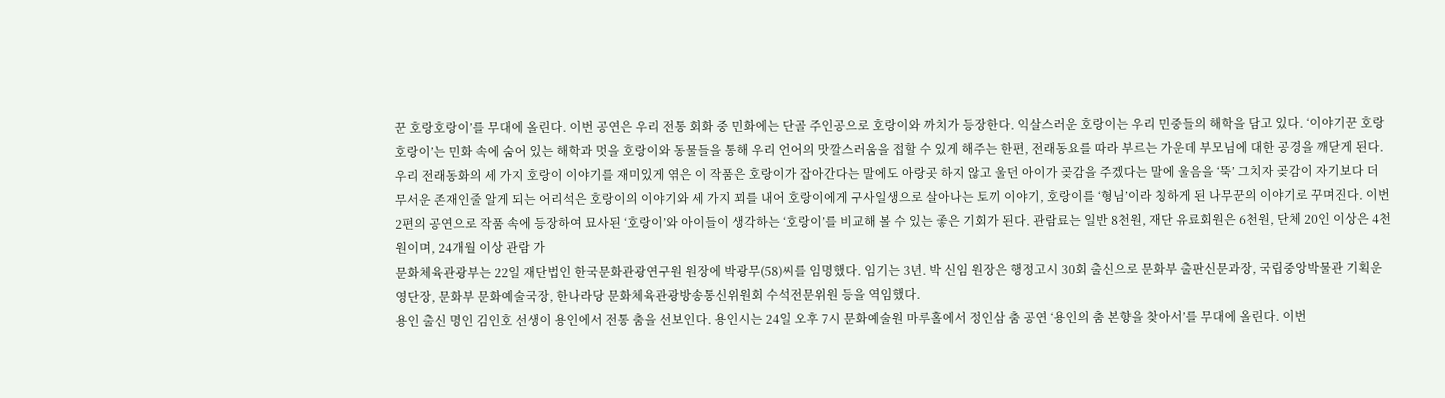꾼 호랑호랑이’를 무대에 올린다. 이번 공연은 우리 전통 회화 중 민화에는 단골 주인공으로 호랑이와 까치가 등장한다. 익살스러운 호랑이는 우리 민중들의 해학을 담고 있다. ‘이야기꾼 호랑호랑이’는 민화 속에 숨어 있는 해학과 멋을 호랑이와 동물들을 통해 우리 언어의 맛깔스러움을 접할 수 있게 해주는 한편, 전래동요를 따라 부르는 가운데 부모님에 대한 공경을 깨닫게 된다. 우리 전래동화의 세 가지 호랑이 이야기를 재미있게 엮은 이 작품은 호랑이가 잡아간다는 말에도 아랑곳 하지 않고 울던 아이가 곶감을 주겠다는 말에 울음을 ‘뚝’ 그치자 곶감이 자기보다 더 무서운 존재인줄 알게 되는 어리석은 호랑이의 이야기와 세 가지 꾀를 내어 호랑이에게 구사일생으로 살아나는 토끼 이야기, 호랑이를 ‘형님’이라 칭하게 된 나무꾼의 이야기로 꾸며진다. 이번 2편의 공연으로 작품 속에 등장하여 묘사된 ‘호랑이’와 아이들이 생각하는 ‘호랑이’를 비교해 볼 수 있는 좋은 기회가 된다. 관람료는 일반 8천원, 재단 유료회원은 6천원, 단체 20인 이상은 4천원이며, 24개월 이상 관람 가
문화체육관광부는 22일 재단법인 한국문화관광연구원 원장에 박광무(58)씨를 임명했다. 임기는 3년. 박 신임 원장은 행정고시 30회 출신으로 문화부 출판신문과장, 국립중앙박물관 기획운영단장, 문화부 문화예술국장, 한나라당 문화체육관광방송통신위원회 수석전문위원 등을 역임했다.
용인 출신 명인 김인호 선생이 용인에서 전통 춤을 선보인다. 용인시는 24일 오후 7시 문화예술원 마루홀에서 정인삼 춤 공연 ‘용인의 춤 본향을 찾아서’를 무대에 올린다. 이번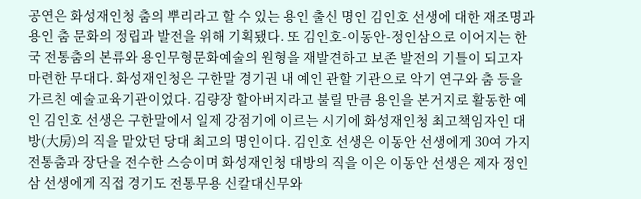공연은 화성재인청 춤의 뿌리라고 할 수 있는 용인 출신 명인 김인호 선생에 대한 재조명과 용인 춤 문화의 정립과 발전을 위해 기획됐다. 또 김인호-이동안-정인삼으로 이어지는 한국 전통춤의 본류와 용인무형문화예술의 원형을 재발견하고 보존 발전의 기틀이 되고자 마련한 무대다. 화성재인청은 구한말 경기권 내 예인 관할 기관으로 악기 연구와 춤 등을 가르친 예술교육기관이었다. 김량장 할아버지라고 불릴 만큼 용인을 본거지로 활동한 예인 김인호 선생은 구한말에서 일제 강점기에 이르는 시기에 화성재인청 최고책임자인 대방(大房)의 직을 맡았던 당대 최고의 명인이다. 김인호 선생은 이동안 선생에게 30여 가지 전통춤과 장단을 전수한 스승이며 화성재인청 대방의 직을 이은 이동안 선생은 제자 정인삼 선생에게 직접 경기도 전통무용 신칼대신무와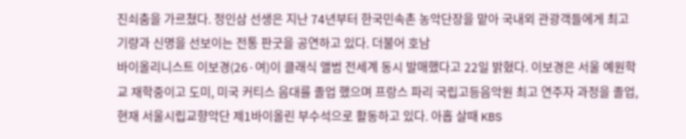진쇠춤을 가르쳤다. 정인삼 선생은 지난 74년부터 한국민속촌 농악단장을 맡아 국내외 관광객들에게 최고 기량과 신명을 선보이는 전통 판굿을 공연하고 있다. 더불어 호남
바이올리니스트 이보경(26·여)이 클래식 앨범 전세계 동시 발매했다고 22일 밝혔다. 이보경은 서울 예원학교 재학중이고 도미, 미국 커티스 음대를 졸업 했으며 프랑스 파리 국립고등음악원 최고 연주자 과정을 졸업, 현재 서울시립교향악단 제1바이올린 부수석으로 활동하고 있다. 아홉 살때 KBS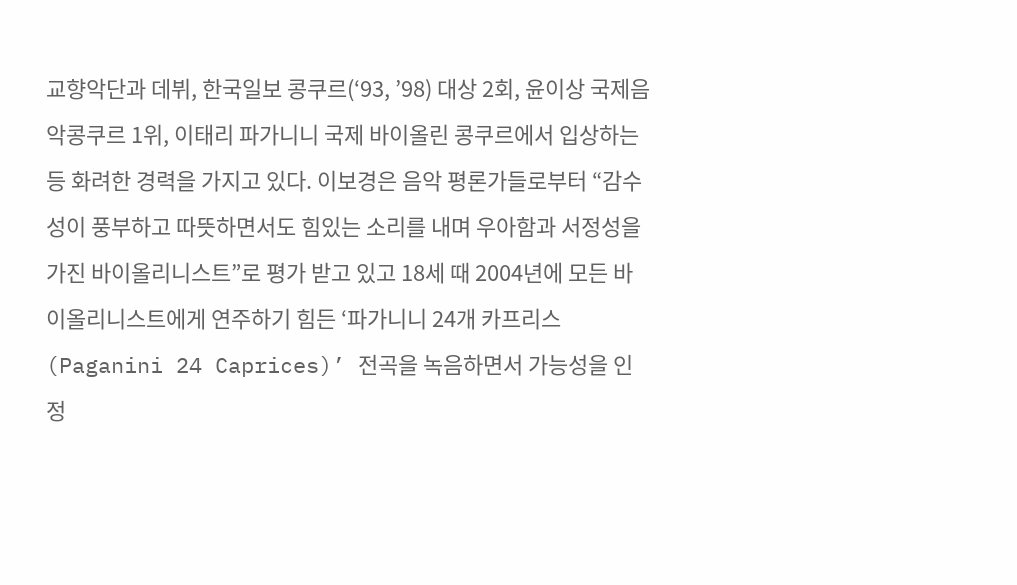교향악단과 데뷔, 한국일보 콩쿠르(‘93, ’98) 대상 2회, 윤이상 국제음악콩쿠르 1위, 이태리 파가니니 국제 바이올린 콩쿠르에서 입상하는 등 화려한 경력을 가지고 있다. 이보경은 음악 평론가들로부터 “감수성이 풍부하고 따뜻하면서도 힘있는 소리를 내며 우아함과 서정성을 가진 바이올리니스트”로 평가 받고 있고 18세 때 2004년에 모든 바이올리니스트에게 연주하기 힘든 ‘파가니니 24개 카프리스(Paganini 24 Caprices)’ 전곡을 녹음하면서 가능성을 인정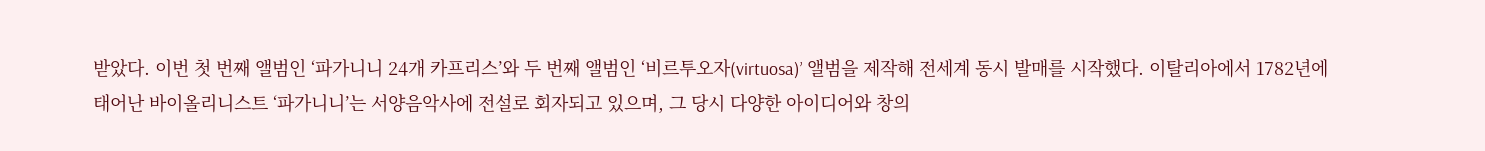받았다. 이번 첫 번째 앨범인 ‘파가니니 24개 카프리스’와 두 번째 앨범인 ‘비르투오자(virtuosa)’ 앨범을 제작해 전세계 동시 발매를 시작했다. 이탈리아에서 1782년에 태어난 바이올리니스트 ‘파가니니’는 서양음악사에 전설로 회자되고 있으며, 그 당시 다양한 아이디어와 창의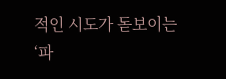적인 시도가 돋보이는 ‘파